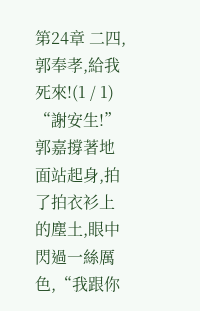第24章 二四,郭奉孝,給我死來!(1 / 1)
“謝安生!”郭嘉撐著地面站起身,拍了拍衣衫上的塵土,眼中閃過一絲厲色,“我跟你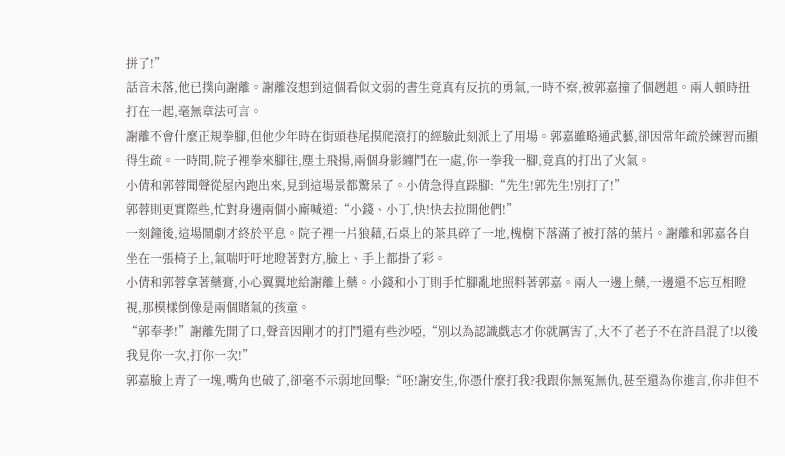拼了!”
話音未落,他已撲向謝離。謝離沒想到這個看似文弱的書生竟真有反抗的勇氣,一時不察,被郭嘉撞了個趔趄。兩人頓時扭打在一起,毫無章法可言。
謝離不會什麼正規拳腳,但他少年時在街頭巷尾摸爬滾打的經驗此刻派上了用場。郭嘉雖略通武藝,卻因常年疏於練習而顯得生疏。一時間,院子裡拳來腳往,塵土飛揚,兩個身影纏鬥在一處,你一拳我一腳,竟真的打出了火氣。
小倩和郭蓉聞聲從屋內跑出來,見到這場景都驚呆了。小倩急得直跺腳:“先生!郭先生!別打了!”
郭蓉則更實際些,忙對身邊兩個小廝喊道:“小錢、小丁,快!快去拉開他們!”
一刻鐘後,這場鬧劇才終於平息。院子裡一片狼藉,石桌上的茶具碎了一地,槐樹下落滿了被打落的葉片。謝離和郭嘉各自坐在一張椅子上,氣喘吁吁地瞪著對方,臉上、手上都掛了彩。
小倩和郭蓉拿著藥膏,小心翼翼地給謝離上藥。小錢和小丁則手忙腳亂地照料著郭嘉。兩人一邊上藥,一邊還不忘互相瞪視,那模樣倒像是兩個賭氣的孩童。
“郭奉孝!”謝離先開了口,聲音因剛才的打鬥還有些沙啞,“別以為認識戲志才你就厲害了,大不了老子不在許昌混了!以後我見你一次,打你一次!”
郭嘉臉上青了一塊,嘴角也破了,卻毫不示弱地回擊:“呸!謝安生,你憑什麼打我?我跟你無冤無仇,甚至還為你進言,你非但不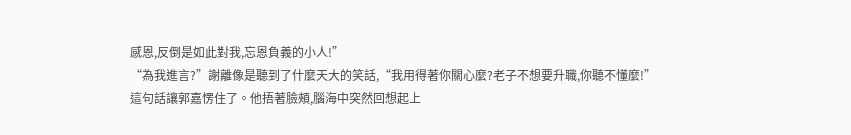感恩,反倒是如此對我,忘恩負義的小人!”
“為我進言?”謝離像是聽到了什麼天大的笑話,“我用得著你關心麼?老子不想要升職,你聽不懂麼!”
這句話讓郭嘉愣住了。他捂著臉頰,腦海中突然回想起上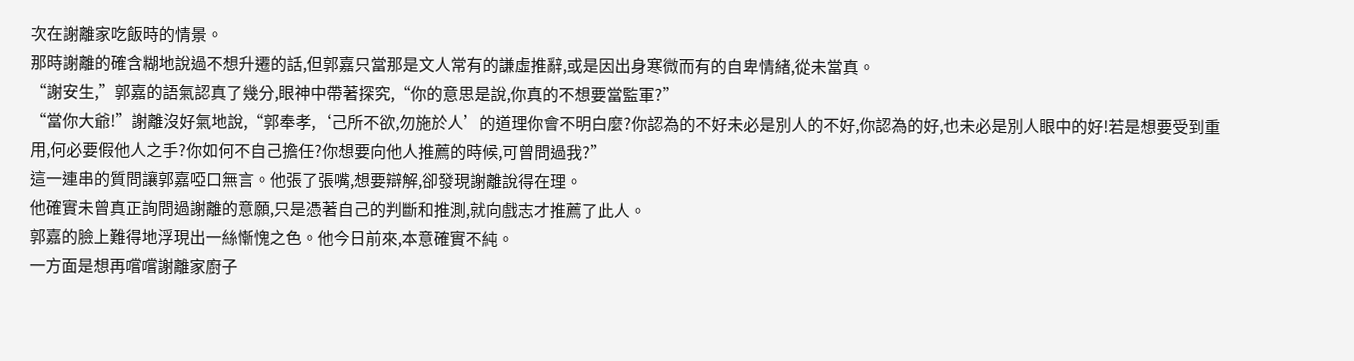次在謝離家吃飯時的情景。
那時謝離的確含糊地說過不想升遷的話,但郭嘉只當那是文人常有的謙虛推辭,或是因出身寒微而有的自卑情緒,從未當真。
“謝安生,”郭嘉的語氣認真了幾分,眼神中帶著探究,“你的意思是說,你真的不想要當監軍?”
“當你大爺!”謝離沒好氣地說,“郭奉孝,‘己所不欲,勿施於人’的道理你會不明白麼?你認為的不好未必是別人的不好,你認為的好,也未必是別人眼中的好!若是想要受到重用,何必要假他人之手?你如何不自己擔任?你想要向他人推薦的時候,可曾問過我?”
這一連串的質問讓郭嘉啞口無言。他張了張嘴,想要辯解,卻發現謝離說得在理。
他確實未曾真正詢問過謝離的意願,只是憑著自己的判斷和推測,就向戲志才推薦了此人。
郭嘉的臉上難得地浮現出一絲慚愧之色。他今日前來,本意確實不純。
一方面是想再嚐嚐謝離家廚子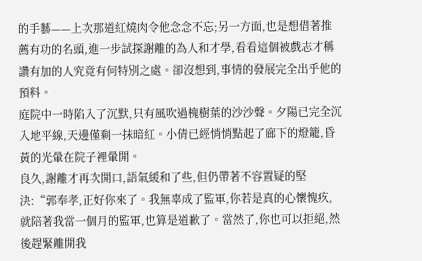的手藝——上次那道紅燒肉令他念念不忘;另一方面,也是想借著推薦有功的名頭,進一步試探謝離的為人和才學,看看這個被戲志才稱讚有加的人究竟有何特別之處。卻沒想到,事情的發展完全出乎他的預料。
庭院中一時陷入了沉默,只有風吹過槐樹葉的沙沙聲。夕陽已完全沉入地平線,天邊僅剩一抹暗紅。小倩已經悄悄點起了廊下的燈籠,昏黃的光暈在院子裡暈開。
良久,謝離才再次開口,語氣緩和了些,但仍帶著不容置疑的堅決:“郭奉孝,正好你來了。我無辜成了監軍,你若是真的心懷愧疚,就陪著我當一個月的監軍,也算是道歉了。當然了,你也可以拒絕,然後趕緊離開我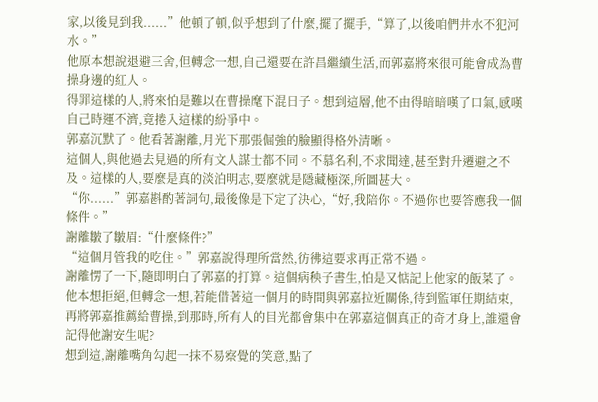家,以後見到我......”他頓了頓,似乎想到了什麼,擺了擺手,“算了,以後咱們井水不犯河水。”
他原本想說退避三舍,但轉念一想,自己還要在許昌繼續生活,而郭嘉將來很可能會成為曹操身邊的紅人。
得罪這樣的人,將來怕是難以在曹操麾下混日子。想到這層,他不由得暗暗嘆了口氣,感嘆自己時運不濟,竟捲入這樣的紛爭中。
郭嘉沉默了。他看著謝離,月光下那張倔強的臉顯得格外清晰。
這個人,與他過去見過的所有文人謀士都不同。不慕名利,不求聞達,甚至對升遷避之不及。這樣的人,要麼是真的淡泊明志,要麼就是隱藏極深,所圖甚大。
“你......”郭嘉斟酌著詞句,最後像是下定了決心,“好,我陪你。不過你也要答應我一個條件。”
謝離皺了皺眉:“什麼條件?”
“這個月管我的吃住。”郭嘉說得理所當然,彷彿這要求再正常不過。
謝離愣了一下,隨即明白了郭嘉的打算。這個病秧子書生,怕是又惦記上他家的飯菜了。
他本想拒絕,但轉念一想,若能借著這一個月的時間與郭嘉拉近關係,待到監軍任期結束,再將郭嘉推薦給曹操,到那時,所有人的目光都會集中在郭嘉這個真正的奇才身上,誰還會記得他謝安生呢?
想到這,謝離嘴角勾起一抹不易察覺的笑意,點了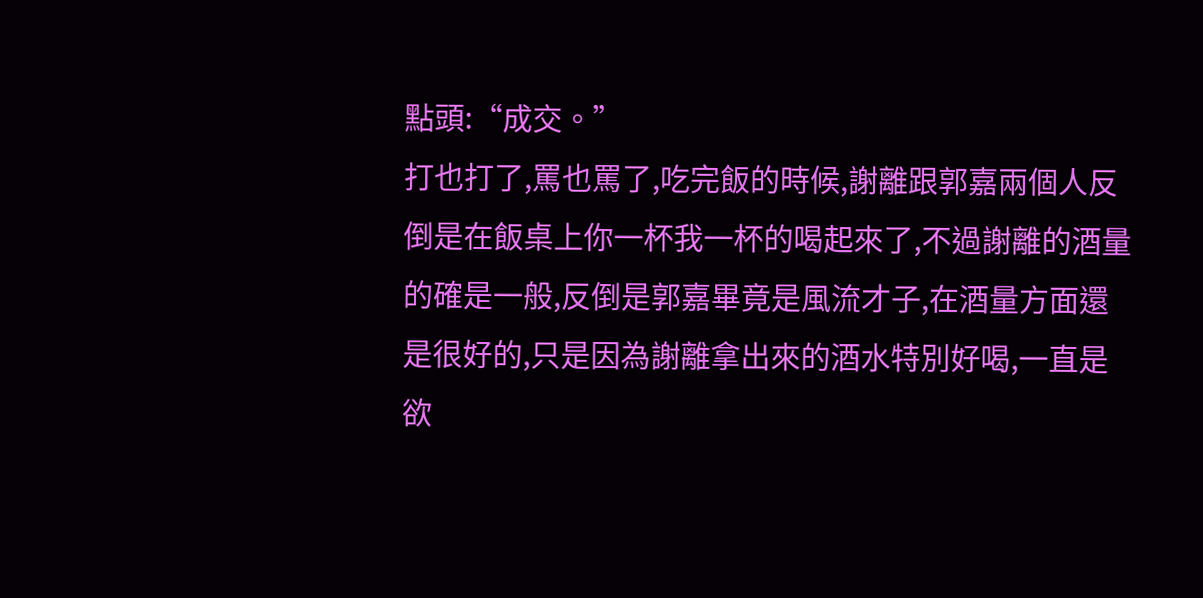點頭:“成交。”
打也打了,罵也罵了,吃完飯的時候,謝離跟郭嘉兩個人反倒是在飯桌上你一杯我一杯的喝起來了,不過謝離的酒量的確是一般,反倒是郭嘉畢竟是風流才子,在酒量方面還是很好的,只是因為謝離拿出來的酒水特別好喝,一直是欲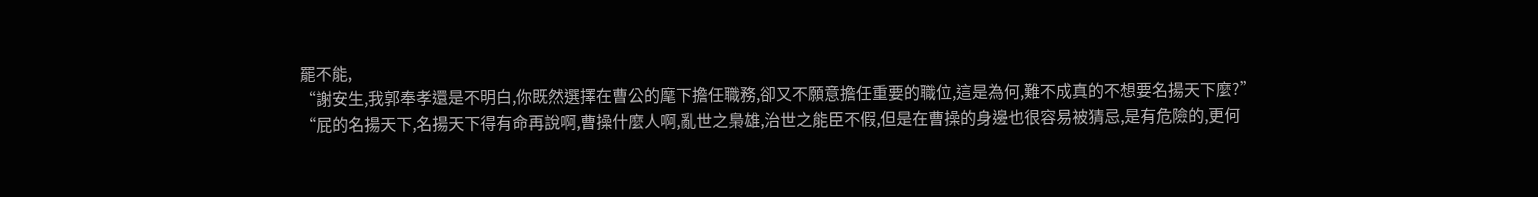罷不能,
“謝安生,我郭奉孝還是不明白,你既然選擇在曹公的麾下擔任職務,卻又不願意擔任重要的職位,這是為何,難不成真的不想要名揚天下麼?”
“屁的名揚天下,名揚天下得有命再說啊,曹操什麼人啊,亂世之梟雄,治世之能臣不假,但是在曹操的身邊也很容易被猜忌,是有危險的,更何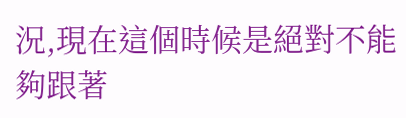況,現在這個時候是絕對不能夠跟著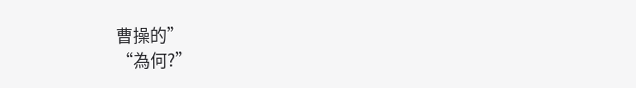曹操的”
“為何?”